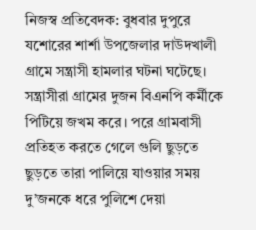নিজস্ব প্রতিবেদক: বুধবার দুপুরে যশোরের শার্শা উপজেলার দাউদখালী গ্রামে সন্ত্রাসী হামলার ঘটনা ঘটেছে। সন্ত্রাসীরা গ্রামের দুজন বিএনপি কর্মীকে পিটিয়ে জখম করে। পরে গ্রামবাসী প্রতিহত করতে গেলে গুলি ছুড়তে ছুড়তে তারা পালিয়ে যাওয়ার সময় দু’জনকে ধরে পুলিশে দেয়া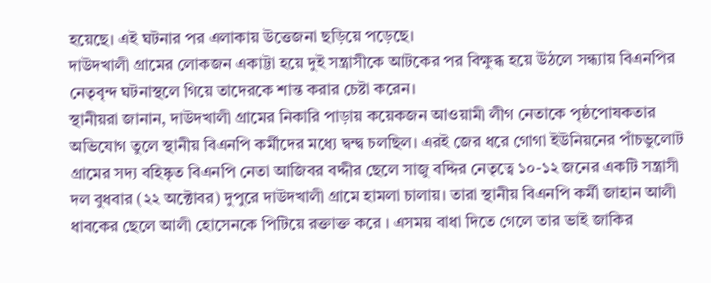হয়েছে। এই ঘটনার পর এলাকায় উত্তেজনা ছড়িয়ে পড়েছে।
দাউদখালী গ্রামের লোকজন একাট্টা হয়ে দুই সন্ত্রাসীকে আটকের পর বিক্ষুব্ধ হয়ে উঠলে সন্ধ্যায় বিএনপির নেতৃবৃন্দ ঘটনাস্থলে গিয়ে তাদেরকে শান্ত করার চেষ্টা করেন।
স্থানীয়রা জানান, দাউদখালী গ্রামের নিকারি পাড়ায় কয়েকজন আওয়ামী লীগ নেতাকে পৃষ্ঠপোষকতার অভিযোগ তুলে স্থানীয় বিএনপি কর্মীদের মধ্যে দ্বন্দ্ব চলছিল। এরই জের ধরে গোগা ইউনিয়নের পাঁচভুলোট গ্রামের সদ্য বহিষ্কৃত বিএনপি নেতা আজিবর বদ্দীর ছেলে সাজু বদ্দির নেতৃত্বে ১০-১২ জনের একটি সন্ত্রাসী দল বুধবার (২২ অক্টোবর) দুপুরে দাউদখালী গ্রামে হামলা চালায়। তারা স্থানীয় বিএনপি কর্মী জাহান আলী ধাবকের ছেলে আলী হোসেনকে পিটিয়ে রক্তাক্ত করে । এসময় বাধা দিতে গেলে তার ভাই জাকির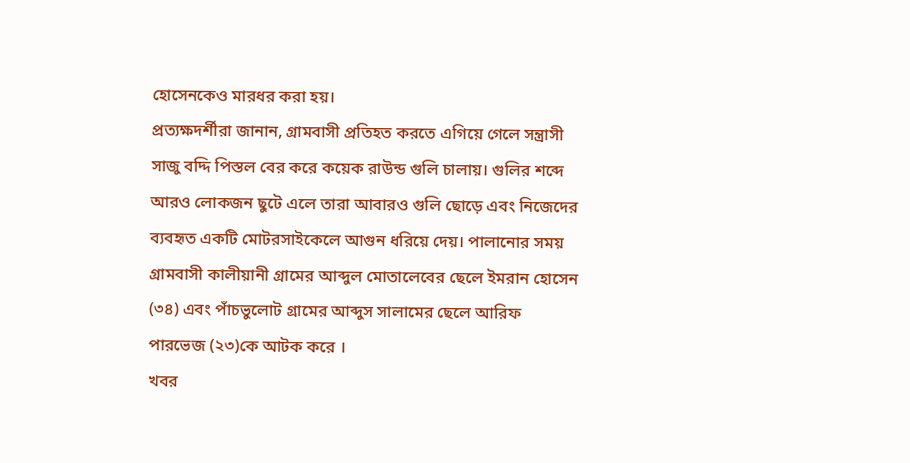হোসেনকেও মারধর করা হয়।
প্রত্যক্ষদর্শীরা জানান, গ্রামবাসী প্রতিহত করতে এগিয়ে গেলে সন্ত্রাসী সাজু বদ্দি পিস্তল বের করে কয়েক রাউন্ড গুলি চালায়। গুলির শব্দে আরও লোকজন ছুটে এলে তারা আবারও গুলি ছোড়ে এবং নিজেদের ব্যবহৃত একটি মোটরসাইকেলে আগুন ধরিয়ে দেয়। পালানোর সময় গ্রামবাসী কালীয়ানী গ্রামের আব্দুল মোতালেবের ছেলে ইমরান হোসেন (৩৪) এবং পাঁচভুলোট গ্রামের আব্দুস সালামের ছেলে আরিফ পারভেজ (২৩)কে আটক করে ।
খবর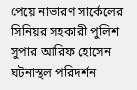পেয়ে নাভারণ সার্কেলের সিনিয়র সহকারী পুলিশ সুপার আরিফ হোসেন ঘটনাস্থল পরিদর্শন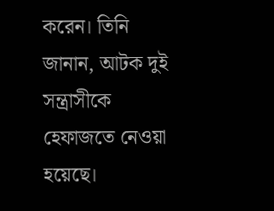করেন। তিনি জানান, আটক দুই সন্ত্রাসীকে হেফাজতে নেওয়া হয়েছে।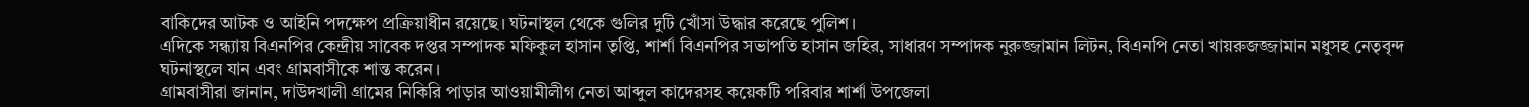বাকিদের আটক ও আইনি পদক্ষেপ প্রক্রিয়াধীন রয়েছে। ঘটনাস্থল থেকে গুলির দুটি খোঁসা উদ্ধার করেছে পুলিশ।
এদিকে সন্ধ্যায় বিএনপির কেন্দ্রীয় সাবেক দপ্তর সম্পাদক মফিকুল হাসান তৃপ্তি, শার্শা বিএনপির সভাপতি হাসান জহির, সাধারণ সম্পাদক নুরুজ্জামান লিটন, বিএনপি নেতা খায়রুজজ্জামান মধুসহ নেতৃবৃন্দ ঘটনাস্থলে যান এবং গ্রামবাসীকে শান্ত করেন।
গ্রামবাসীরা জানান, দাউদখালী গ্রামের নিকিরি পাড়ার আওয়ামীলীগ নেতা আব্দুল কাদেরসহ কয়েকটি পরিবার শার্শা উপজেলা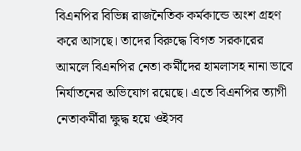বিএনপির বিভিন্ন রাজনৈতিক কর্মকান্ডে অংশ গ্রহণ করে আসছে। তাদের বিরুদ্ধে বিগত সরকারের আমলে বিএনপির নেতা কর্মীদের হামলাসহ নানা ভাবে নির্যাতনের অভিযোগ রয়েছে। এতে বিএনপির ত্যাগী নেতাকর্মীরা ক্ষুদ্ধ হয়ে ওইসব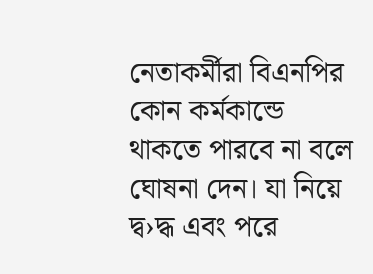নেতাকর্মীরা বিএনপির কোন কর্মকান্ডে থাকতে পারবে না বলে ঘোষনা দেন। যা নিয়ে দ্ব›দ্ধ এবং পরে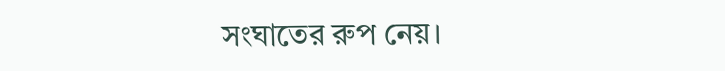সংঘাতের রুপ নেয়।